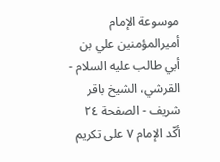موسوعة الإمام أميرالمؤمنين علي بن أبي طالب عليه السلام - القرشي، الشيخ باقر شريف - الصفحة ٢٤
أكّد الإمام ٧ على تكريم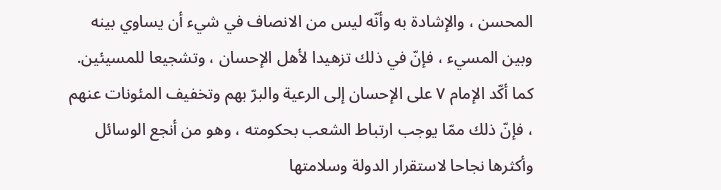المحسن ، والإشادة به وأنّه ليس من الانصاف في شيء أن يساوي بينه وبين المسيء ، فإنّ في ذلك تزهيدا لأهل الإحسان ، وتشجيعا للمسيئين.
كما أكّد الإمام ٧ على الإحسان إلى الرعية والبرّ بهم وتخفيف المئونات عنهم ، فإنّ ذلك ممّا يوجب ارتباط الشعب بحكومته ، وهو من أنجع الوسائل وأكثرها نجاحا لاستقرار الدولة وسلامتها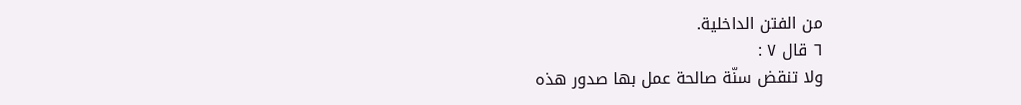من الفتن الداخلية.
٦ قال ٧ :
ولا تنقض سنّة صالحة عمل بها صدور هذه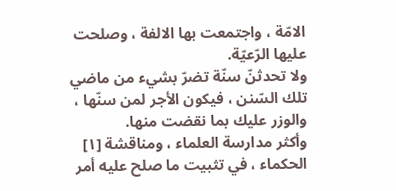الامّة ، واجتمعت بها الالفة ، وصلحت عليها الرّعيّة.
ولا تحدثنّ سنّة تضرّ بشيء من ماضي تلك السّنن ، فيكون الأجر لمن سنّها ، والوزر عليك بما نقضت منها.
وأكثر مدارسة العلماء ، ومناقشة [١] الحكماء ، في تثبيت ما صلح عليه أمر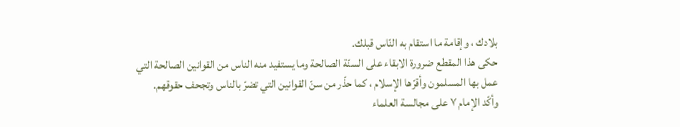بلادك ، وإقامة ما استقام به النّاس قبلك.
حكى هذا المقطع ضرورة الابقاء على السنّة الصالحة وما يستفيد منه الناس من القوانين الصالحة التي عمل بها المسلمون وأقرّها الإسلام ، كما حذّر من سنّ القوانين التي تضرّ بالناس وتجحف حقوقهم.
وأكّد الإمام ٧ على مجالسة العلماء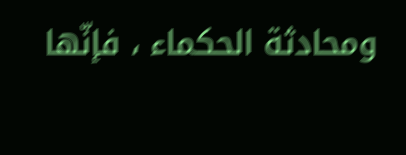ومحادثة الحكماء ، فإنّها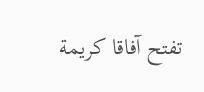تفتح آفاقا كريمة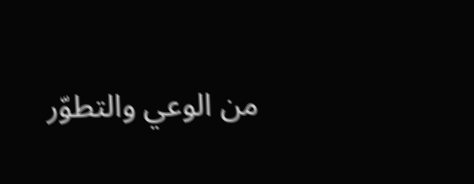من الوعي والتطوّر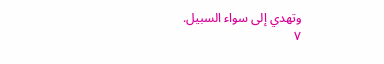وتهدي إلى سواء السبيل.
٧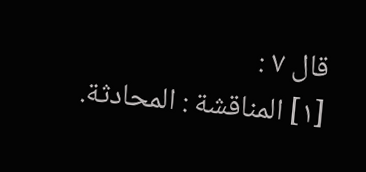قال ٧ :
[١] المناقشة : المحادثة.